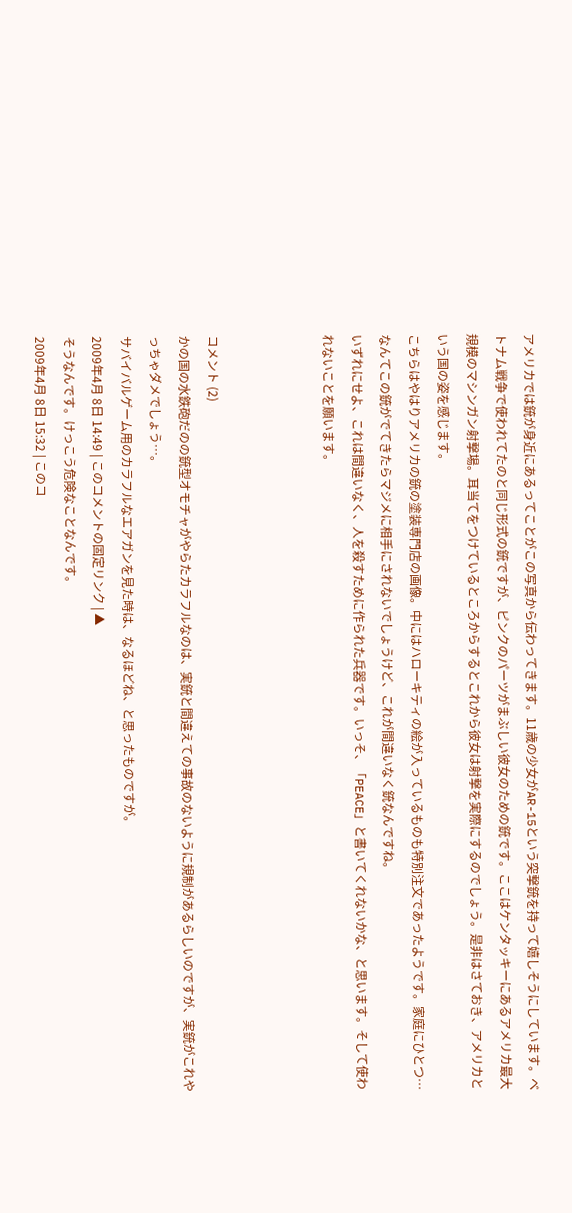アメリカでは銃が身近にあるってことがこの写真から伝わってきます。11歳の少女がAR-15という突撃銃を持って嬉しそうにしています。ベトナム戦争で使われてたのと同じ形式の銃ですが、ピンクのパーツがまぶしい彼女のための銃です。ここはケンタッキーにあるアメリカ最大規模のマシンガン射撃場。耳当てをつけているところからするとこれから彼女は射撃を実際にするのでしょう。是非はさておき、アメリカという国の姿を感じます。
こちらはやはりアメリカの銃の塗装専門店の画像。中にはハローキティの絵が入っているものも特別注文であったようです。家庭にひとつ…なんてこの銃がでてきたらマジメに相手にされないでしょうけど、これが間違いなく銃なんですね。
いずれにせよ、これは間違いなく、人を殺すために作られた兵器です。いっそ、「PEACE」と書いてくれないかな、と思います。そして使われないことを願います。



コメント (2)
かの国の水鉄砲だのの銃型オモチャがやらたカラフルなのは、実銃と間違えての事故のないように規制があるらしいのですが、実銃がこれやっちゃダメでしょう…。
サバイバルゲーム用のカラフルなエアガンを見た時は、なるほどね、と思ったものですが。
2009年4月 8日 14:49 | このコメントの固定リンク | ▲
そうなんです。けっこう危険なことなんです。
2009年4月 8日 15:32 | このコ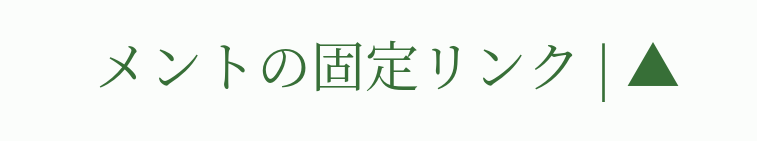メントの固定リンク | ▲